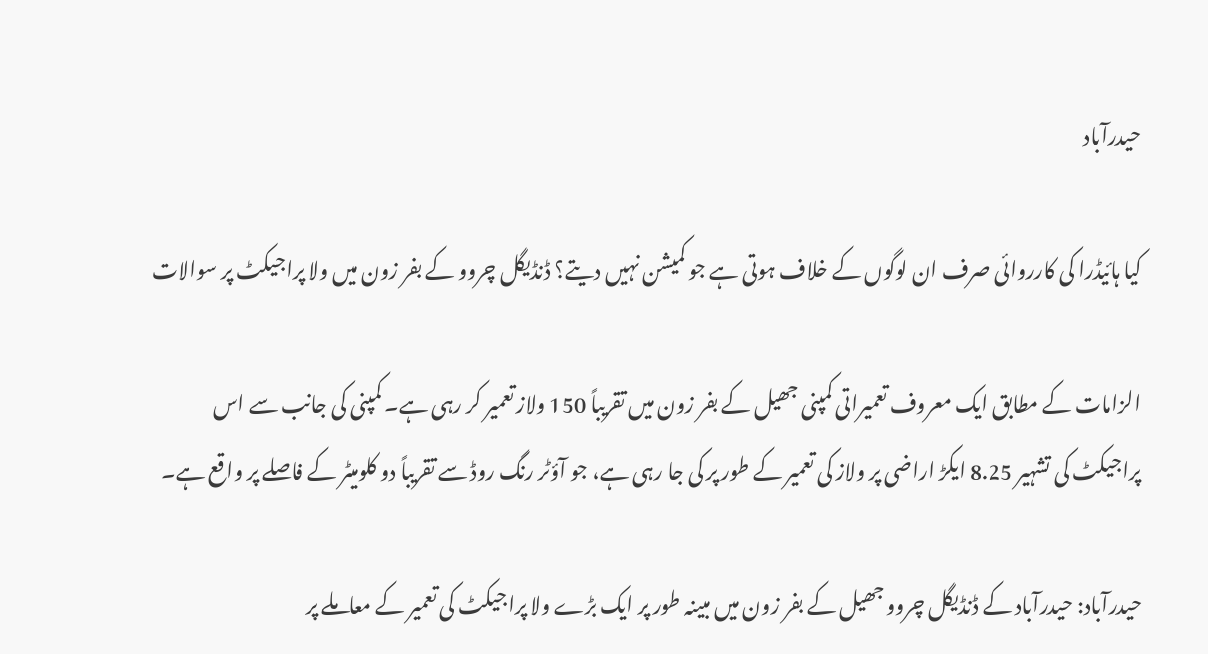حیدرآباد

کیا ہائیڈرا کی کارروائی صرف ان لوگوں کے خلاف ہوتی ہے جو کمیشن نہیں دیتے؟ ڈنڈیگل چروو کے بفر زون میں ولا پراجیکٹ پر سوالات

الزامات کے مطابق ایک معروف تعمیراتی کمپنی جھیل کے بفر زون میں تقریباً 150 ولاز تعمیر کر رہی ہے۔ کمپنی کی جانب سے اس پراجیکٹ کی تشہیر 8.25 ایکڑ اراضی پر ولاز کی تعمیر کے طور پر کی جا رہی ہے، جو آؤٹر رنگ روڈ سے تقریباً دو کلومیٹر کے فاصلے پر واقع ہے۔

حیدرآباد: حیدرآباد کے ڈنڈیگل چروو جھیل کے بفر زون میں مبینہ طور پر ایک بڑے ولا پراجیکٹ کی تعمیر کے معاملے پر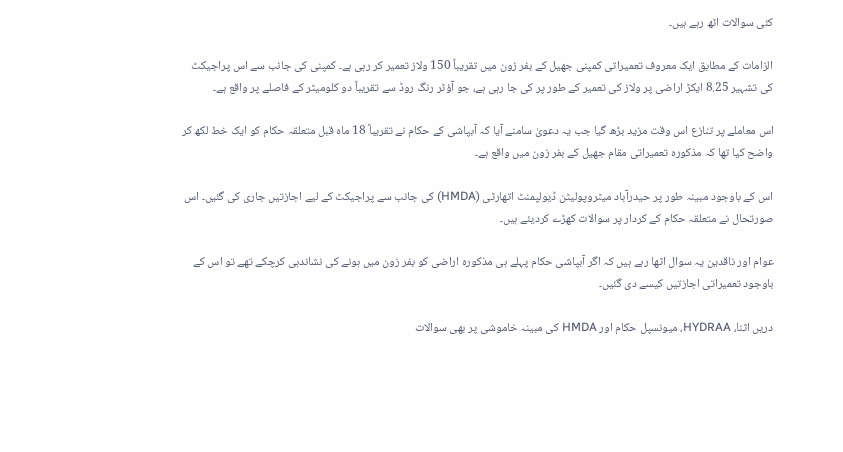کئی سوالات اٹھ رہے ہیں۔

الزامات کے مطابق ایک معروف تعمیراتی کمپنی جھیل کے بفر زون میں تقریباً 150 ولاز تعمیر کر رہی ہے۔ کمپنی کی جانب سے اس پراجیکٹ کی تشہیر 8.25 ایکڑ اراضی پر ولاز کی تعمیر کے طور پر کی جا رہی ہے، جو آؤٹر رنگ روڈ سے تقریباً دو کلومیٹر کے فاصلے پر واقع ہے۔

اس معاملے پر تنازع اس وقت مزید بڑھ گیا جب یہ دعویٰ سامنے آیا کہ آبپاشی کے حکام نے تقریباً 18 ماہ قبل متعلقہ حکام کو ایک خط لکھ کر واضح کیا تھا کہ مذکورہ تعمیراتی مقام جھیل کے بفر زون میں واقع ہے۔

اس کے باوجود مبینہ طور پر حیدرآباد میٹروپولیٹن ڈیولپمنٹ اتھارٹی (HMDA) کی جانب سے پراجیکٹ کے لیے اجازتیں جاری کی گئیں۔ اس صورتحال نے متعلقہ حکام کے کردار پر سوالات کھڑے کردیئے ہیں۔

عوام اور ناقدین یہ سوال اٹھا رہے ہیں کہ اگر آبپاشی حکام پہلے ہی مذکورہ اراضی کو بفر زون میں ہونے کی نشاندہی کرچکے تھے تو اس کے باوجود تعمیراتی اجازتیں کیسے دی گئیں۔

دریں اثنا، HYDRAA، میونسپل حکام اور HMDA کی مبینہ خاموشی پر بھی سوالات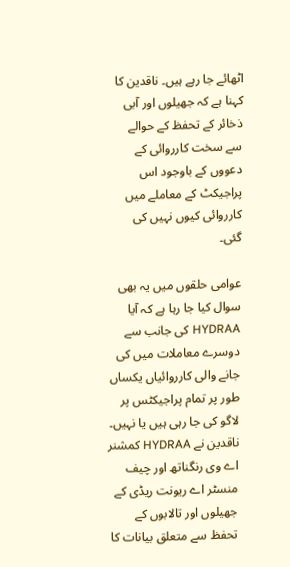اٹھائے جا رہے ہیں۔ ناقدین کا کہنا ہے کہ جھیلوں اور آبی ذخائر کے تحفظ کے حوالے سے سخت کارروائی کے دعووں کے باوجود اس پراجیکٹ کے معاملے میں کارروائی کیوں نہیں کی گئی۔

عوامی حلقوں میں یہ بھی سوال کیا جا رہا ہے کہ آیا HYDRAA کی جانب سے دوسرے معاملات میں کی جانے والی کارروائیاں یکساں طور پر تمام پراجیکٹس پر لاگو کی جا رہی ہیں یا نہیں۔ ناقدین نے HYDRAA کمشنر اے وی رنگناتھ اور چیف منسٹر اے ریونت ریڈی کے جھیلوں اور تالابوں کے تحفظ سے متعلق بیانات کا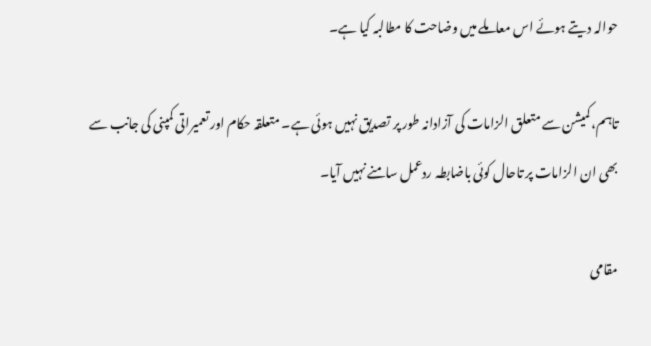حوالہ دیتے ہوئے اس معاملے میں وضاحت کا مطالبہ کیا ہے۔

تاہم، کمیشن سے متعلق الزامات کی آزادانہ طور پر تصدیق نہیں ہوئی ہے۔ متعلقہ حکام اور تعمیراتی کمپنی کی جانب سے بھی ان الزامات پر تاحال کوئی باضابطہ ردعمل سامنے نہیں آیا۔

مقامی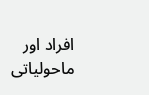افراد اور ماحولیاتی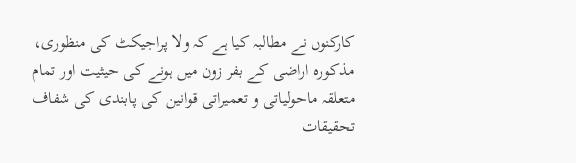کارکنوں نے مطالبہ کیا ہے کہ ولا پراجیکٹ کی منظوری، مذکورہ اراضی کے بفر زون میں ہونے کی حیثیت اور تمام متعلقہ ماحولیاتی و تعمیراتی قوانین کی پابندی کی شفاف تحقیقات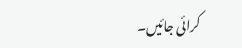کرائی جائیں۔